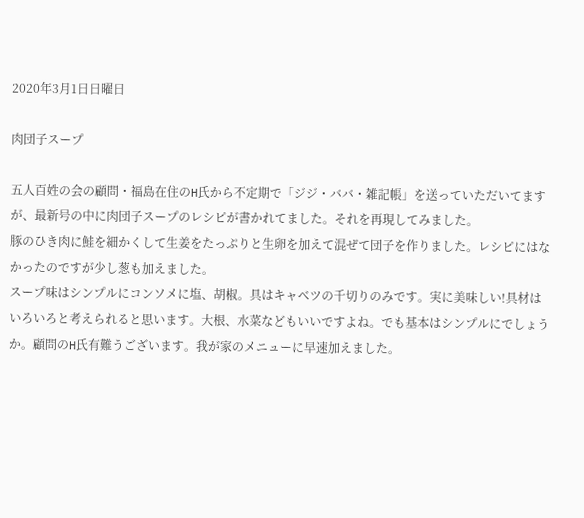2020年3月1日日曜日

肉団子スープ

五人百姓の会の顧問・福島在住のH氏から不定期で「ジジ・ババ・雑記帳」を送っていただいてますが、最新号の中に肉団子スープのレシピが書かれてました。それを再現してみました。
豚のひき肉に鮭を細かくして生姜をたっぷりと生卵を加えて混ぜて団子を作りました。レシピにはなかったのですが少し葱も加えました。
スープ味はシンプルにコンソメに塩、胡椒。具はキャベツの千切りのみです。実に美味しい!具材はいろいろと考えられると思います。大根、水菜などもいいですよね。でも基本はシンプルにでしょうか。顧問のH氏有難うございます。我が家のメニューに早速加えました。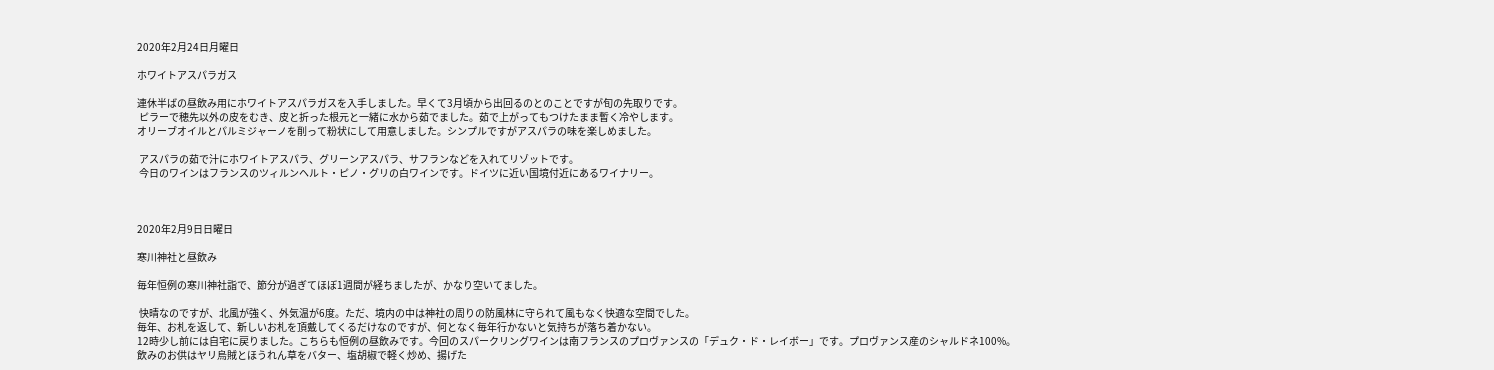2020年2月24日月曜日

ホワイトアスパラガス

連休半ばの昼飲み用にホワイトアスパラガスを入手しました。早くて3月頃から出回るのとのことですが旬の先取りです。
 ピラーで穂先以外の皮をむき、皮と折った根元と一緒に水から茹でました。茹で上がってもつけたまま暫く冷やします。
オリーブオイルとパルミジャーノを削って粉状にして用意しました。シンプルですがアスパラの味を楽しめました。

 アスパラの茹で汁にホワイトアスパラ、グリーンアスパラ、サフランなどを入れてリゾットです。
 今日のワインはフランスのツィルンヘルト・ピノ・グリの白ワインです。ドイツに近い国境付近にあるワイナリー。



2020年2月9日日曜日

寒川神社と昼飲み

毎年恒例の寒川神社詣で、節分が過ぎてほぼ1週間が経ちましたが、かなり空いてました。

 快晴なのですが、北風が強く、外気温が6度。ただ、境内の中は神社の周りの防風林に守られて風もなく快適な空間でした。
毎年、お札を返して、新しいお札を頂戴してくるだけなのですが、何となく毎年行かないと気持ちが落ち着かない。
12時少し前には自宅に戻りました。こちらも恒例の昼飲みです。今回のスパークリングワインは南フランスのプロヴァンスの「デュク・ド・レイボー」です。プロヴァンス産のシャルドネ100%。
飲みのお供はヤリ烏賊とほうれん草をバター、塩胡椒で軽く炒め、揚げた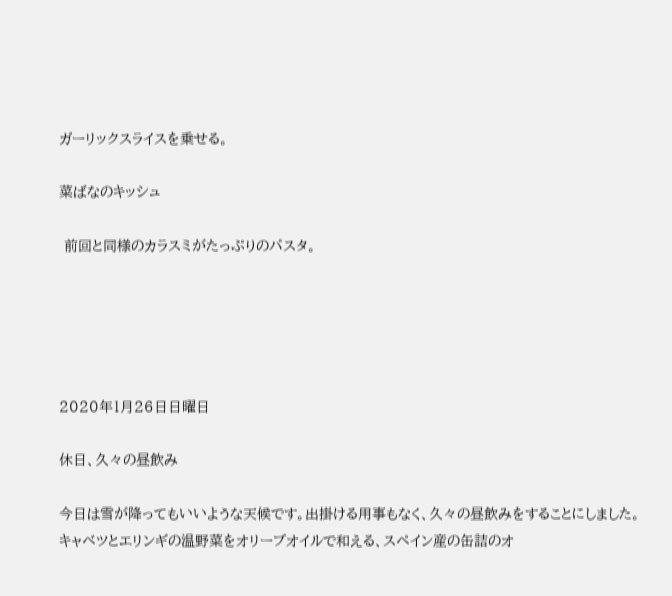ガーリックスライスを乗せる。

菜ばなのキッシュ

 前回と同様のカラスミがたっぷりのパスタ。





2020年1月26日日曜日

休日、久々の昼飲み

今日は雪が降ってもいいような天候です。出掛ける用事もなく、久々の昼飲みをすることにしました。
キャベツとエリンギの温野菜をオリーブオイルで和える、スペイン産の缶詰のオ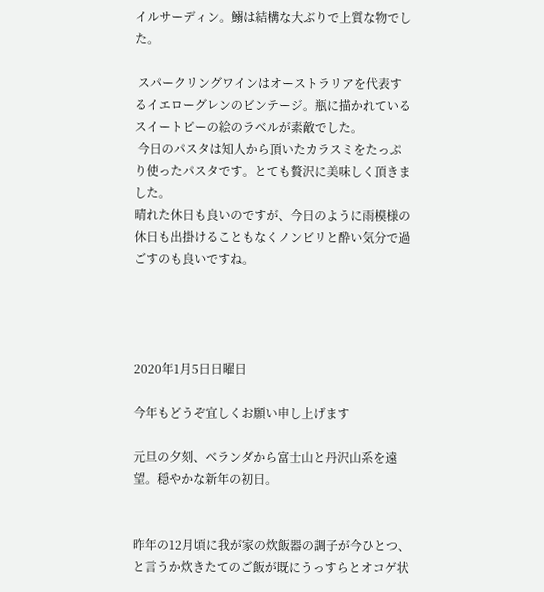イルサーディン。鰯は結構な大ぶりで上質な物でした。

 スパークリングワインはオーストラリアを代表するイエローグレンのビンテージ。瓶に描かれているスイートピーの絵のラベルが素敵でした。
 今日のパスタは知人から頂いたカラスミをたっぷり使ったパスタです。とても贅沢に美味しく頂きました。
晴れた休日も良いのですが、今日のように雨模様の休日も出掛けることもなくノンビリと酔い気分で過ごすのも良いですね。




2020年1月5日日曜日

今年もどうぞ宜しくお願い申し上げます

元旦の夕刻、ベランダから富士山と丹沢山系を遠望。穏やかな新年の初日。


昨年の12月頃に我が家の炊飯器の調子が今ひとつ、と言うか炊きたてのご飯が既にうっすらとオコゲ状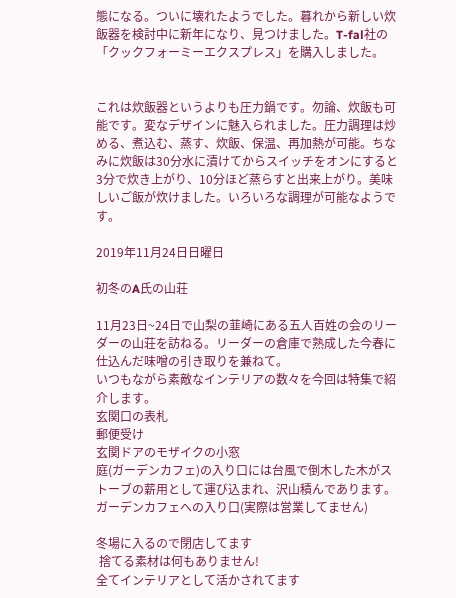態になる。ついに壊れたようでした。暮れから新しい炊飯器を検討中に新年になり、見つけました。T-fal社の「クックフォーミーエクスプレス」を購入しました。


これは炊飯器というよりも圧力鍋です。勿論、炊飯も可能です。変なデザインに魅入られました。圧力調理は炒める、煮込む、蒸す、炊飯、保温、再加熱が可能。ちなみに炊飯は30分水に漬けてからスイッチをオンにすると3分で炊き上がり、10分ほど蒸らすと出来上がり。美味しいご飯が炊けました。いろいろな調理が可能なようです。

2019年11月24日日曜日

初冬のA氏の山荘

11月23日~24日で山梨の韮崎にある五人百姓の会のリーダーの山荘を訪ねる。リーダーの倉庫で熟成した今春に仕込んだ味噌の引き取りを兼ねて。
いつもながら素敵なインテリアの数々を今回は特集で紹介します。
玄関口の表札
郵便受け
玄関ドアのモザイクの小窓
庭(ガーデンカフェ)の入り口には台風で倒木した木がストーブの薪用として運び込まれ、沢山積んであります。
ガーデンカフェへの入り口(実際は営業してません)

冬場に入るので閉店してます
 捨てる素材は何もありません!
全てインテリアとして活かされてます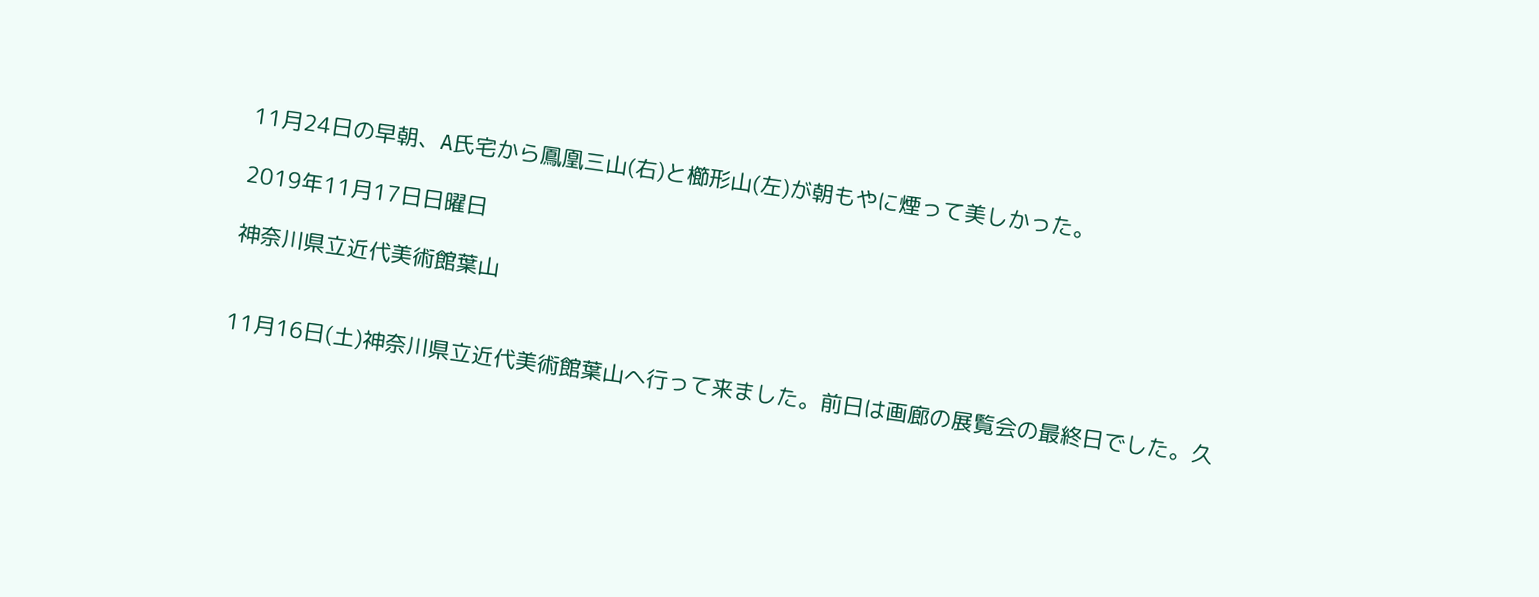11月24日の早朝、A氏宅から鳳凰三山(右)と櫛形山(左)が朝もやに煙って美しかった。

2019年11月17日日曜日

神奈川県立近代美術館葉山


11月16日(土)神奈川県立近代美術館葉山へ行って来ました。前日は画廊の展覧会の最終日でした。久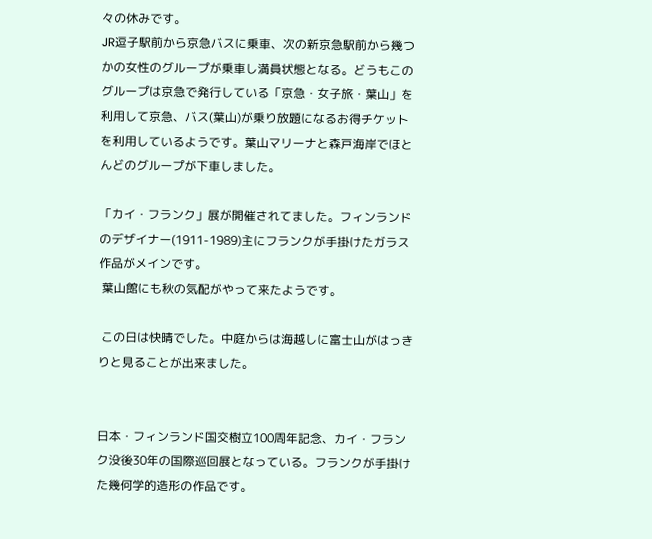々の休みです。
JR逗子駅前から京急バスに乗車、次の新京急駅前から幾つかの女性のグループが乗車し満員状態となる。どうもこのグループは京急で発行している「京急・女子旅・葉山」を利用して京急、バス(葉山)が乗り放題になるお得チケットを利用しているようです。葉山マリーナと森戸海岸でほとんどのグループが下車しました。

「カイ・フランク」展が開催されてました。フィンランドのデザイナー(1911-1989)主にフランクが手掛けたガラス作品がメインです。
 葉山館にも秋の気配がやって来たようです。

 この日は快晴でした。中庭からは海越しに富士山がはっきりと見ることが出来ました。


日本・フィンランド国交樹立100周年記念、カイ・フランク没後30年の国際巡回展となっている。フランクが手掛けた幾何学的造形の作品です。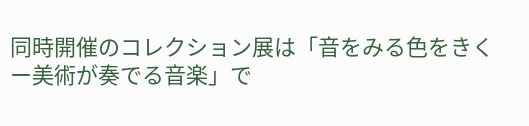同時開催のコレクション展は「音をみる色をきくー美術が奏でる音楽」で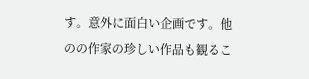す。意外に面白い企画です。他のの作家の珍しい作品も観るこ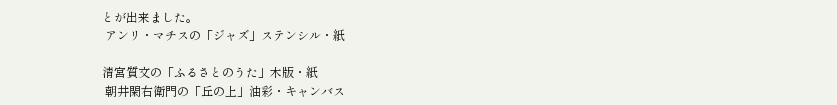とが出来ました。
 アンリ・マチスの「ジャズ」ステンシル・紙

清宮質文の「ふるさとのうた」木版・紙
 朝井閑右衛門の「丘の上」油彩・キャンバス